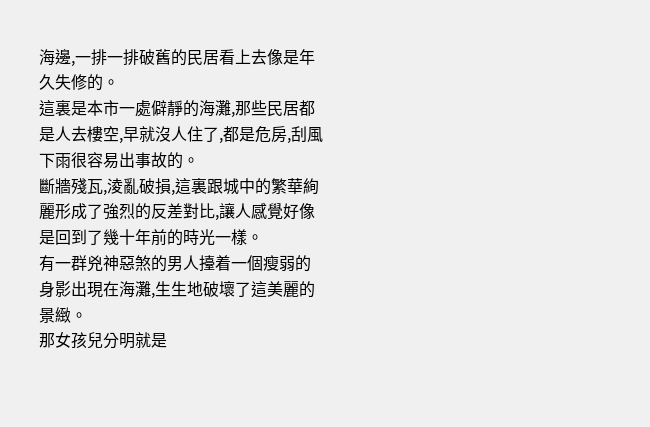海邊,一排一排破舊的民居看上去像是年久失修的。
這裏是本市一處僻靜的海灘,那些民居都是人去樓空,早就沒人住了,都是危房,刮風下雨很容易出事故的。
斷牆殘瓦,淩亂破損,這裏跟城中的繁華絢麗形成了強烈的反差對比,讓人感覺好像是回到了幾十年前的時光一樣。
有一群兇神惡煞的男人擡着一個瘦弱的身影出現在海灘,生生地破壞了這美麗的景緻。
那女孩兒分明就是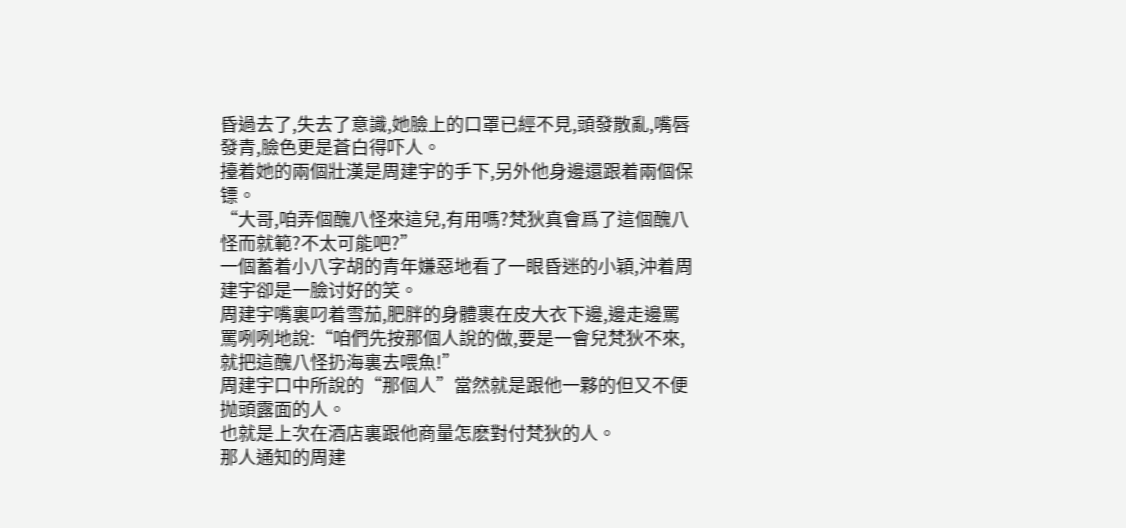昏過去了,失去了意識,她臉上的口罩已經不見,頭發散亂,嘴唇發青,臉色更是蒼白得吓人。
擡着她的兩個壯漢是周建宇的手下,另外他身邊還跟着兩個保镖。
“大哥,咱弄個醜八怪來這兒,有用嗎?梵狄真會爲了這個醜八怪而就範?不太可能吧?”
一個蓄着小八字胡的青年嫌惡地看了一眼昏迷的小穎,沖着周建宇卻是一臉讨好的笑。
周建宇嘴裏叼着雪茄,肥胖的身體裹在皮大衣下邊,邊走邊罵罵咧咧地說:“咱們先按那個人說的做,要是一會兒梵狄不來,就把這醜八怪扔海裏去喂魚!”
周建宇口中所說的“那個人”當然就是跟他一夥的但又不便抛頭露面的人。
也就是上次在酒店裏跟他商量怎麽對付梵狄的人。
那人通知的周建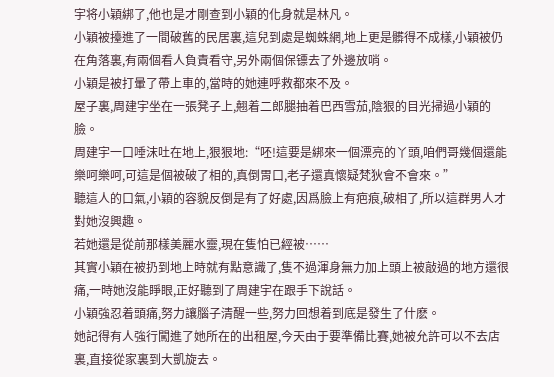宇将小穎綁了,他也是才剛查到小穎的化身就是林凡。
小穎被擡進了一間破舊的民居裏,這兒到處是蜘蛛網,地上更是髒得不成樣,小穎被仍在角落裏,有兩個看人負責看守,另外兩個保镖去了外邊放哨。
小穎是被打暈了帶上車的,當時的她連呼救都來不及。
屋子裏,周建宇坐在一張凳子上,翹着二郎腿抽着巴西雪茄,陰狠的目光掃過小穎的臉。
周建宇一口唾沫吐在地上,狠狠地:“呸!這要是綁來一個漂亮的丫頭,咱們哥幾個還能樂呵樂呵,可這是個被破了相的,真倒胃口,老子還真懷疑梵狄會不會來。”
聽這人的口氣,小穎的容貌反倒是有了好處,因爲臉上有疤痕,破相了,所以這群男人才對她沒興趣。
若她還是從前那樣美麗水靈,現在隻怕已經被……
其實小穎在被扔到地上時就有點意識了,隻不過渾身無力加上頭上被敲過的地方還很痛,一時她沒能睜眼,正好聽到了周建宇在跟手下說話。
小穎強忍着頭痛,努力讓腦子清醒一些,努力回想着到底是發生了什麽。
她記得有人強行闖進了她所在的出租屋,今天由于要準備比賽,她被允許可以不去店裏,直接從家裏到大凱旋去。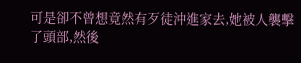可是卻不曾想竟然有歹徒沖進家去,她被人襲擊了頭部,然後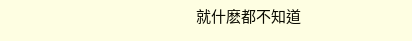就什麽都不知道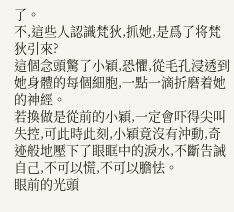了。
不,這些人認識梵狄,抓她,是爲了将梵狄引來?
這個念頭驚了小穎,恐懼,從毛孔浸透到她身體的每個細胞,一點一滴折磨着她的神經。
若換做是從前的小穎,一定會吓得尖叫失控,可此時此刻,小穎竟沒有沖動,奇迹般地壓下了眼眶中的淚水,不斷告誡自己,不可以慌,不可以膽怯。
眼前的光頭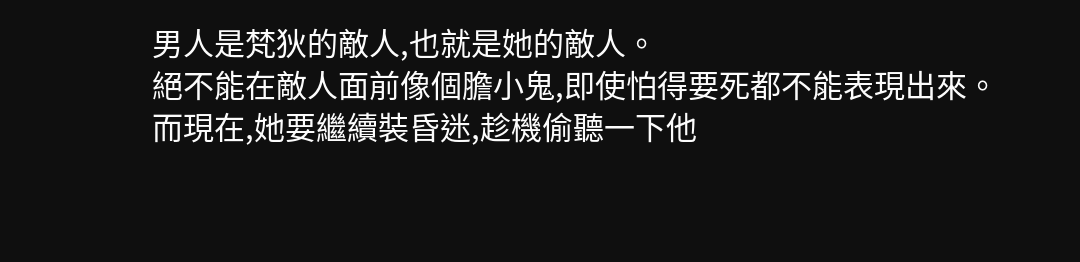男人是梵狄的敵人,也就是她的敵人。
絕不能在敵人面前像個膽小鬼,即使怕得要死都不能表現出來。
而現在,她要繼續裝昏迷,趁機偷聽一下他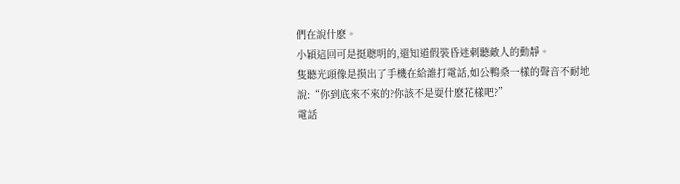們在說什麽。
小穎這回可是挺聰明的,還知道假裝昏迷刺聽敵人的動靜。
隻聽光頭像是摸出了手機在給誰打電話,如公鴨桑一樣的聲音不耐地說:“你到底來不來的?你該不是耍什麽花樣吧?”
電話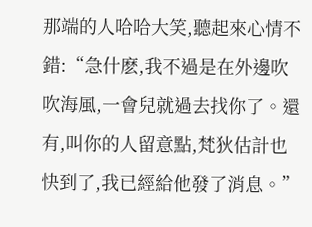那端的人哈哈大笑,聽起來心情不錯:“急什麽,我不過是在外邊吹吹海風,一會兒就過去找你了。還有,叫你的人留意點,梵狄估計也快到了,我已經給他發了消息。”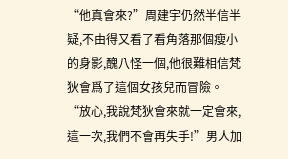“他真會來?”周建宇仍然半信半疑,不由得又看了看角落那個瘦小的身影,醜八怪一個,他很難相信梵狄會爲了這個女孩兒而冒險。
“放心,我說梵狄會來就一定會來,這一次,我們不會再失手!”男人加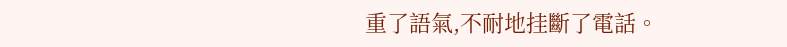重了語氣,不耐地挂斷了電話。